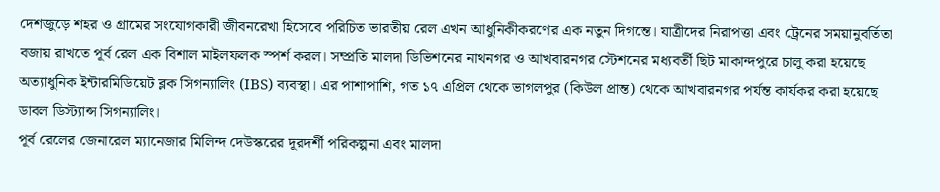দেশজুড়ে শহর ও গ্রামের সংযোগকারী জীবনরেখা হিসেবে পরিচিত ভারতীয় রেল এখন আধুনিকীকরণের এক নতুন দিগন্তে। যাত্রীদের নিরাপত্তা এবং ট্রেনের সময়ানুবর্তিতা বজায় রাখতে পূর্ব রেল এক বিশাল মাইলফলক স্পর্শ করল। সম্প্রতি মালদা ডিভিশনের নাথনগর ও আখবারনগর স্টেশনের মধ্যবর্তী ছিট মাকান্দপুরে চালু করা হয়েছে অত্যাধুনিক ইন্টারমিডিয়েট ব্লক সিগন্যালিং (IBS) ব্যবস্থা। এর পাশাপাশি, গত ১৭ এপ্রিল থেকে ভাগলপুর (কিউল প্রান্ত) থেকে আখবারনগর পর্যন্ত কার্যকর করা হয়েছে ডাবল ডিস্ট্যান্স সিগন্যালিং।
পূর্ব রেলের জেনারেল ম্যানেজার মিলিন্দ দেউস্করের দূরদর্শী পরিকল্পনা এবং মালদা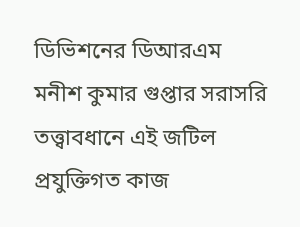ডিভিশনের ডিআরএম মনীশ কুমার গুপ্তার সরাসরি তত্ত্বাবধানে এই জটিল প্রযুক্তিগত কাজ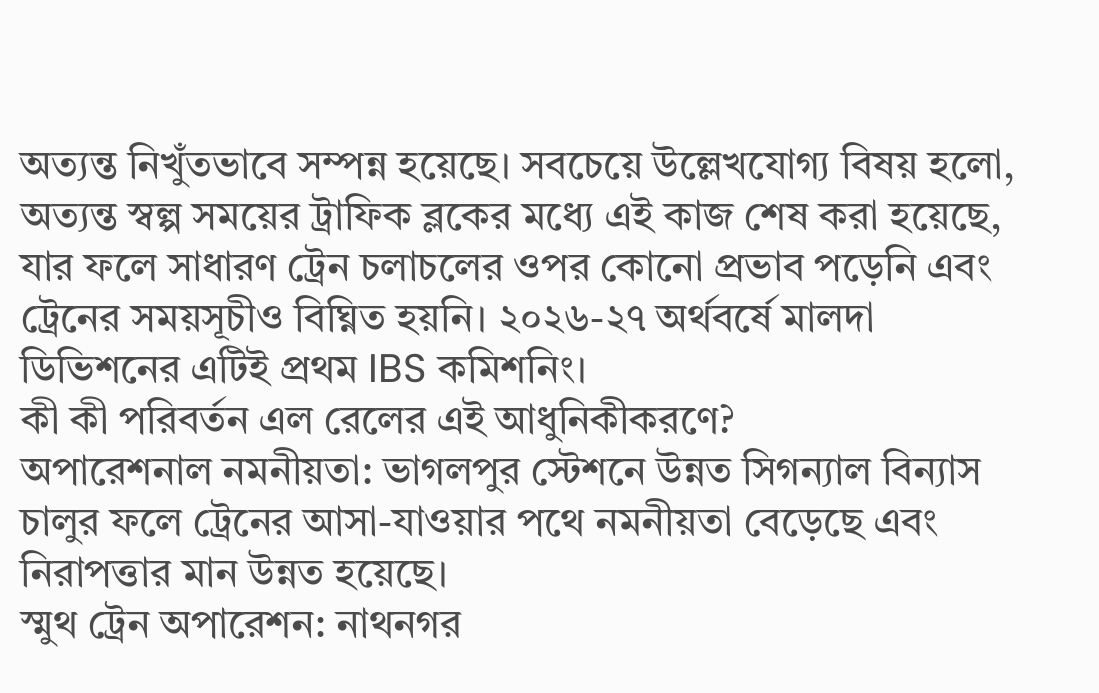অত্যন্ত নিখুঁতভাবে সম্পন্ন হয়েছে। সবচেয়ে উল্লেখযোগ্য বিষয় হলো, অত্যন্ত স্বল্প সময়ের ট্রাফিক ব্লকের মধ্যে এই কাজ শেষ করা হয়েছে, যার ফলে সাধারণ ট্রেন চলাচলের ওপর কোনো প্রভাব পড়েনি এবং ট্রেনের সময়সূচীও বিঘ্নিত হয়নি। ২০২৬-২৭ অর্থবর্ষে মালদা ডিভিশনের এটিই প্রথম IBS কমিশনিং।
কী কী পরিবর্তন এল রেলের এই আধুনিকীকরণে?
অপারেশনাল নমনীয়তা: ভাগলপুর স্টেশনে উন্নত সিগন্যাল বিন্যাস চালুর ফলে ট্রেনের আসা-যাওয়ার পথে নমনীয়তা বেড়েছে এবং নিরাপত্তার মান উন্নত হয়েছে।
স্মুথ ট্রেন অপারেশন: নাথনগর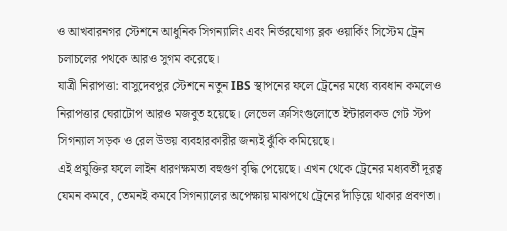ও আখবারনগর স্টেশনে আধুনিক সিগন্যালিং এবং নির্ভরযোগ্য ব্লক ওয়ার্কিং সিস্টেম ট্রেন চলাচলের পথকে আরও সুগম করেছে।
যাত্রী নিরাপত্তা: বাসুদেবপুর স্টেশনে নতুন IBS স্থাপনের ফলে ট্রেনের মধ্যে ব্যবধান কমলেও নিরাপত্তার ঘেরাটোপ আরও মজবুত হয়েছে। লেভেল ক্রসিংগুলোতে ইন্টারলকড গেট স্টপ সিগন্যাল সড়ক ও রেল উভয় ব্যবহারকারীর জন্যই ঝুঁকি কমিয়েছে।
এই প্রযুক্তির ফলে লাইন ধারণক্ষমতা বহুগুণ বৃদ্ধি পেয়েছে। এখন থেকে ট্রেনের মধ্যবর্তী দূরত্ব যেমন কমবে, তেমনই কমবে সিগন্যালের অপেক্ষায় মাঝপথে ট্রেনের দাঁড়িয়ে থাকার প্রবণতা।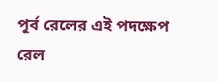পূর্ব রেলের এই পদক্ষেপ রেল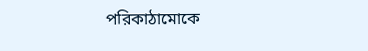পরিকাঠামোকে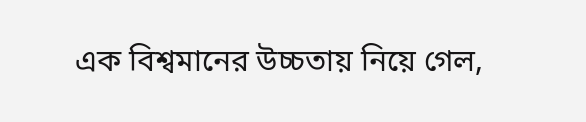এক বিশ্বমানের উচ্চতায় নিয়ে গেল,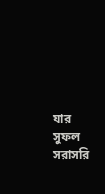যার সুফল সরাসরি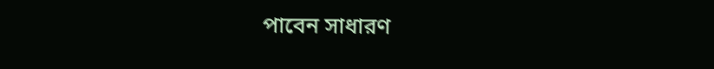পাবেন সাধারণ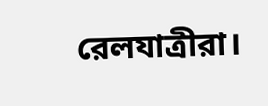রেলযাত্রীরা।